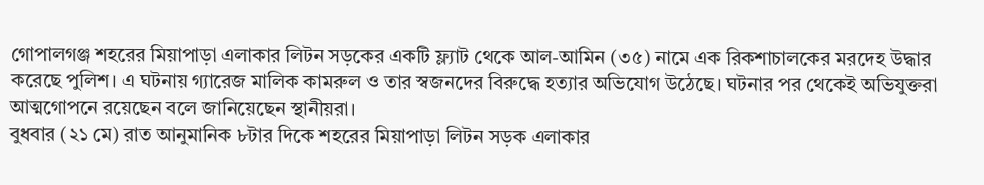গোপালগঞ্জ শহরের মিয়াপাড়া এলাকার লিটন সড়কের একটি ফ্ল্যাট থেকে আল-আমিন (৩৫) নামে এক রিকশাচালকের মরদেহ উদ্ধার করেছে পুলিশ। এ ঘটনায় গ্যারেজ মালিক কামরুল ও তার স্বজনদের বিরুদ্ধে হত্যার অভিযোগ উঠেছে। ঘটনার পর থেকেই অভিযুক্তরা আত্মগোপনে রয়েছেন বলে জানিয়েছেন স্থানীয়রা।
বুধবার (২১ মে) রাত আনুমানিক ৮টার দিকে শহরের মিয়াপাড়া লিটন সড়ক এলাকার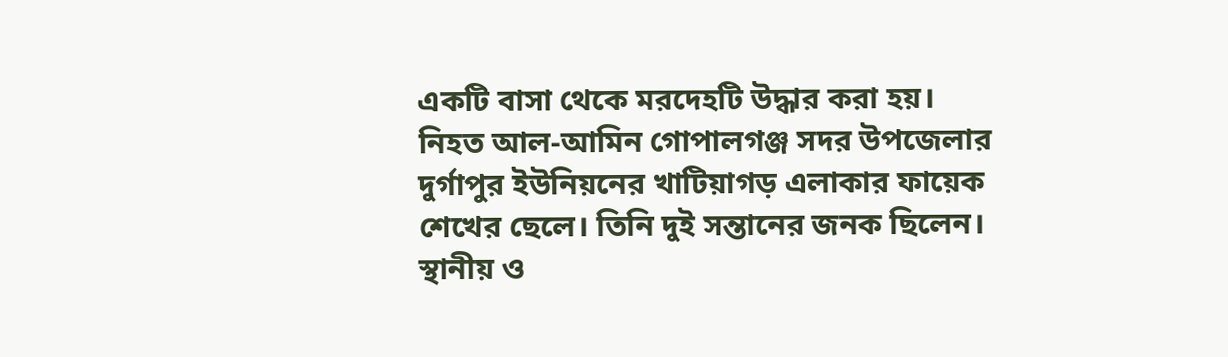একটি বাসা থেকে মরদেহটি উদ্ধার করা হয়। নিহত আল-আমিন গোপালগঞ্জ সদর উপজেলার দুর্গাপুর ইউনিয়নের খাটিয়াগড় এলাকার ফায়েক শেখের ছেলে। তিনি দুই সন্তানের জনক ছিলেন।
স্থানীয় ও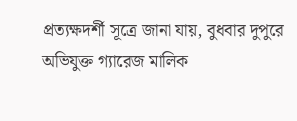প্রত্যক্ষদর্শী সূত্রে জানা যায়, বুধবার দুপুরে অভিযুক্ত গ্যারেজ মালিক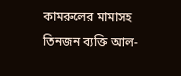কামরুলের মামাসহ তিনজন ব্যক্তি আল-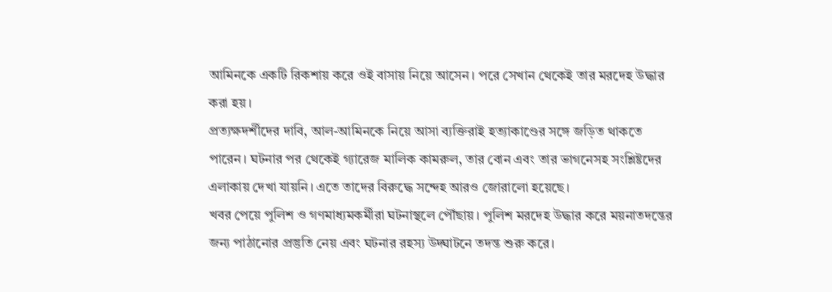আমিনকে একটি রিকশায় করে ওই বাসায় নিয়ে আসেন। পরে সেখান থেকেই তার মরদেহ উদ্ধার করা হয়।
প্রত্যক্ষদর্শীদের দাবি, আল-আমিনকে নিয়ে আসা ব্যক্তিরাই হত্যাকাণ্ডের সঙ্গে জড়িত থাকতে পারেন। ঘটনার পর থেকেই গ্যারেজ মালিক কামরুল, তার বোন এবং তার ভাগনেসহ সংশ্লিষ্টদের এলাকায় দেখা যায়নি। এতে তাদের বিরুদ্ধে সন্দেহ আরও জোরালো হয়েছে।
খবর পেয়ে পুলিশ ও গণমাধ্যমকর্মীরা ঘটনাস্থলে পৌঁছায়। পুলিশ মরদেহ উদ্ধার করে ময়নাতদন্তের জন্য পাঠানোর প্রস্তুতি নেয় এবং ঘটনার রহস্য উদ্ঘাটনে তদন্ত শুরু করে।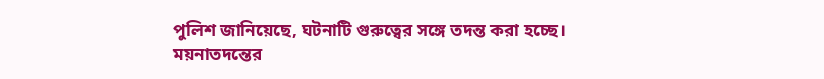পুলিশ জানিয়েছে, ঘটনাটি গুরুত্বের সঙ্গে তদন্ত করা হচ্ছে। ময়নাতদন্তের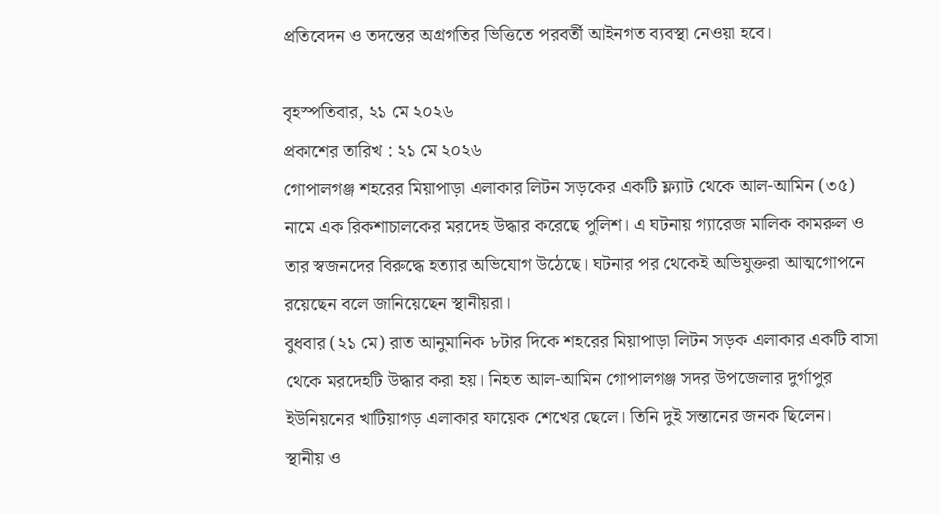প্রতিবেদন ও তদন্তের অগ্রগতির ভিত্তিতে পরবর্তী আইনগত ব্যবস্থা নেওয়া হবে।

বৃহস্পতিবার, ২১ মে ২০২৬
প্রকাশের তারিখ : ২১ মে ২০২৬
গোপালগঞ্জ শহরের মিয়াপাড়া এলাকার লিটন সড়কের একটি ফ্ল্যাট থেকে আল-আমিন (৩৫) নামে এক রিকশাচালকের মরদেহ উদ্ধার করেছে পুলিশ। এ ঘটনায় গ্যারেজ মালিক কামরুল ও তার স্বজনদের বিরুদ্ধে হত্যার অভিযোগ উঠেছে। ঘটনার পর থেকেই অভিযুক্তরা আত্মগোপনে রয়েছেন বলে জানিয়েছেন স্থানীয়রা।
বুধবার (২১ মে) রাত আনুমানিক ৮টার দিকে শহরের মিয়াপাড়া লিটন সড়ক এলাকার একটি বাসা থেকে মরদেহটি উদ্ধার করা হয়। নিহত আল-আমিন গোপালগঞ্জ সদর উপজেলার দুর্গাপুর ইউনিয়নের খাটিয়াগড় এলাকার ফায়েক শেখের ছেলে। তিনি দুই সন্তানের জনক ছিলেন।
স্থানীয় ও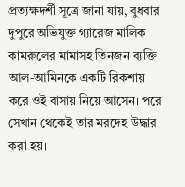প্রত্যক্ষদর্শী সূত্রে জানা যায়, বুধবার দুপুরে অভিযুক্ত গ্যারেজ মালিক কামরুলের মামাসহ তিনজন ব্যক্তি আল-আমিনকে একটি রিকশায় করে ওই বাসায় নিয়ে আসেন। পরে সেখান থেকেই তার মরদেহ উদ্ধার করা হয়।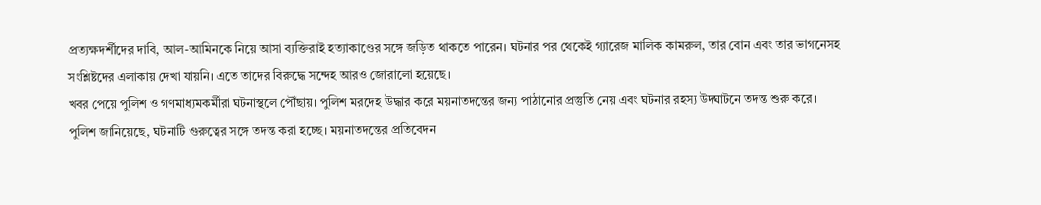প্রত্যক্ষদর্শীদের দাবি, আল-আমিনকে নিয়ে আসা ব্যক্তিরাই হত্যাকাণ্ডের সঙ্গে জড়িত থাকতে পারেন। ঘটনার পর থেকেই গ্যারেজ মালিক কামরুল, তার বোন এবং তার ভাগনেসহ সংশ্লিষ্টদের এলাকায় দেখা যায়নি। এতে তাদের বিরুদ্ধে সন্দেহ আরও জোরালো হয়েছে।
খবর পেয়ে পুলিশ ও গণমাধ্যমকর্মীরা ঘটনাস্থলে পৌঁছায়। পুলিশ মরদেহ উদ্ধার করে ময়নাতদন্তের জন্য পাঠানোর প্রস্তুতি নেয় এবং ঘটনার রহস্য উদ্ঘাটনে তদন্ত শুরু করে।
পুলিশ জানিয়েছে, ঘটনাটি গুরুত্বের সঙ্গে তদন্ত করা হচ্ছে। ময়নাতদন্তের প্রতিবেদন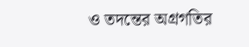ও তদন্তের অগ্রগতির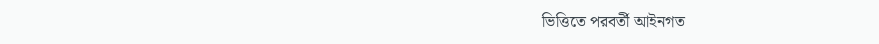ভিত্তিতে পরবর্তী আইনগত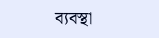ব্যবস্থা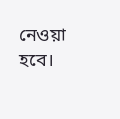নেওয়া হবে।